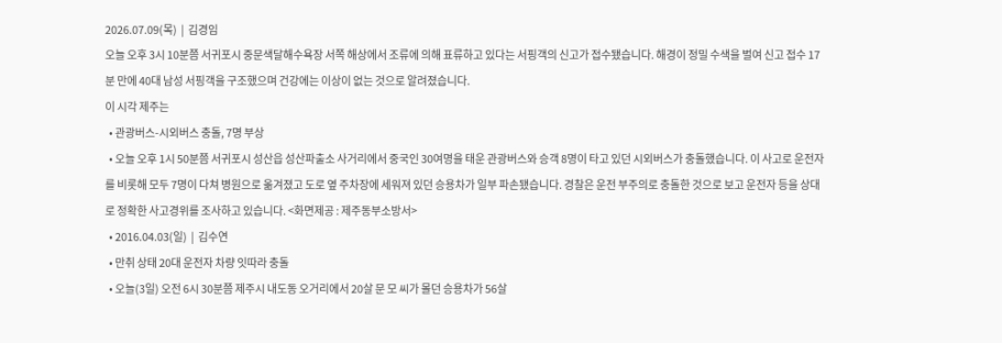2026.07.09(목)  |  김경임
오늘 오후 3시 10분쯤 서귀포시 중문색달해수욕장 서쪽 해상에서 조류에 의해 표류하고 있다는 서핑객의 신고가 접수됐습니다. 해경이 정밀 수색을 벌여 신고 접수 17분 만에 40대 남성 서핑객을 구조했으며 건강에는 이상이 없는 것으로 알려졌습니다.
이 시각 제주는
  • 관광버스-시외버스 충돌, 7명 부상
  • 오늘 오후 1시 50분쯤 서귀포시 성산읍 성산파출소 사거리에서 중국인 30여명을 태운 관광버스와 승객 8명이 타고 있던 시외버스가 충돌했습니다. 이 사고로 운전자를 비롯해 모두 7명이 다쳐 병원으로 옮겨졌고 도로 옆 주차장에 세워져 있던 승용차가 일부 파손됐습니다. 경찰은 운전 부주의로 충돌한 것으로 보고 운전자 등을 상대로 정확한 사고경위를 조사하고 있습니다. <화면제공 : 제주동부소방서>
  • 2016.04.03(일)  |  김수연
  • 만취 상태 20대 운전자 차량 잇따라 충돌
  • 오늘(3일) 오전 6시 30분쯤 제주시 내도동 오거리에서 20살 문 모 씨가 몰던 승용차가 56살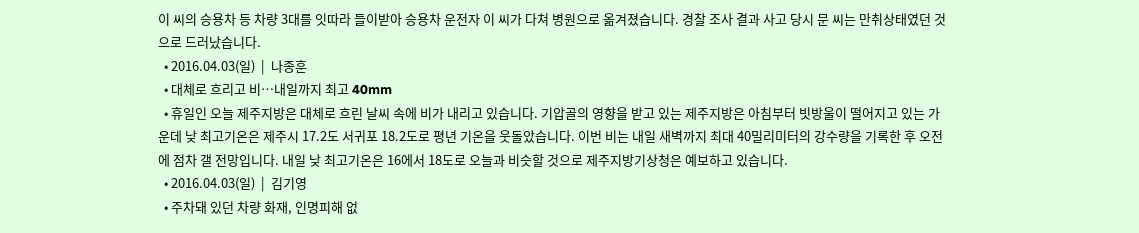이 씨의 승용차 등 차량 3대를 잇따라 들이받아 승용차 운전자 이 씨가 다쳐 병원으로 옮겨졌습니다. 경찰 조사 결과 사고 당시 문 씨는 만취상태였던 것으로 드러났습니다.
  • 2016.04.03(일)  |  나종훈
  • 대체로 흐리고 비…내일까지 최고 40mm
  • 휴일인 오늘 제주지방은 대체로 흐린 날씨 속에 비가 내리고 있습니다. 기압골의 영향을 받고 있는 제주지방은 아침부터 빗방울이 떨어지고 있는 가운데 낮 최고기온은 제주시 17.2도 서귀포 18.2도로 평년 기온을 웃돌았습니다. 이번 비는 내일 새벽까지 최대 40밀리미터의 강수량을 기록한 후 오전에 점차 갤 전망입니다. 내일 낮 최고기온은 16에서 18도로 오늘과 비슷할 것으로 제주지방기상청은 예보하고 있습니다.
  • 2016.04.03(일)  |  김기영
  • 주차돼 있던 차량 화재, 인명피해 없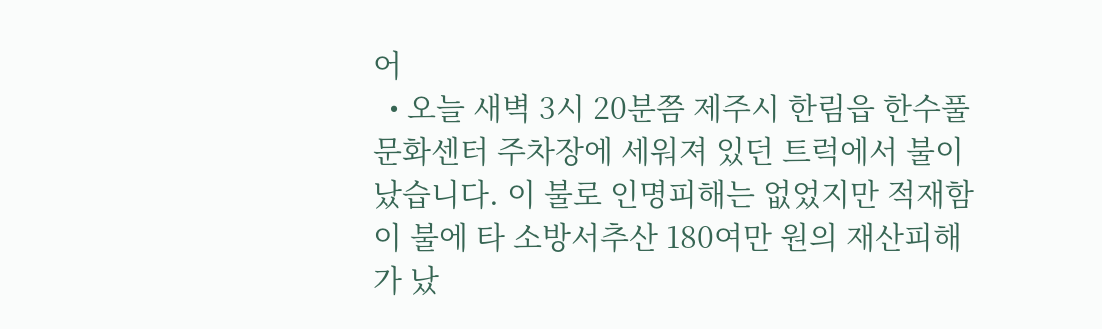어
  • 오늘 새벽 3시 20분쯤 제주시 한림읍 한수풀문화센터 주차장에 세워져 있던 트럭에서 불이 났습니다. 이 불로 인명피해는 없었지만 적재함이 불에 타 소방서추산 180여만 원의 재산피해가 났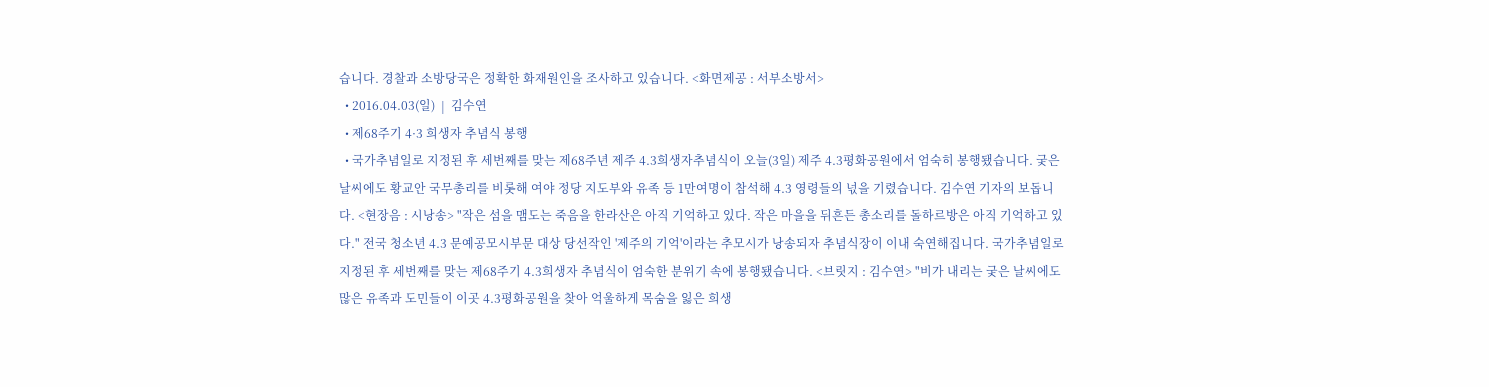습니다. 경찰과 소방당국은 정확한 화재원인을 조사하고 있습니다. <화면제공 : 서부소방서>
  • 2016.04.03(일)  |  김수연
  • 제68주기 4·3 희생자 추념식 봉행
  • 국가추념일로 지정된 후 세번째를 맞는 제68주년 제주 4.3희생자추념식이 오늘(3일) 제주 4.3평화공원에서 엄숙히 봉행됐습니다. 궂은 날씨에도 황교안 국무총리를 비롯해 여야 정당 지도부와 유족 등 1만여명이 참석해 4.3 영령들의 넋을 기렸습니다. 김수연 기자의 보돕니다. <현장음 : 시낭송> "작은 섬을 맴도는 죽음을 한라산은 아직 기억하고 있다. 작은 마을을 뒤흔든 총소리를 돌하르방은 아직 기억하고 있다." 전국 청소년 4.3 문예공모시부문 대상 당선작인 '제주의 기억'이라는 추모시가 낭송되자 추념식장이 이내 숙연해집니다. 국가추념일로 지정된 후 세번째를 맞는 제68주기 4.3희생자 추념식이 엄숙한 분위기 속에 봉행됐습니다. <브릿지 : 김수연> "비가 내리는 궂은 날씨에도 많은 유족과 도민들이 이곳 4.3평화공원을 찾아 억울하게 목숨을 잃은 희생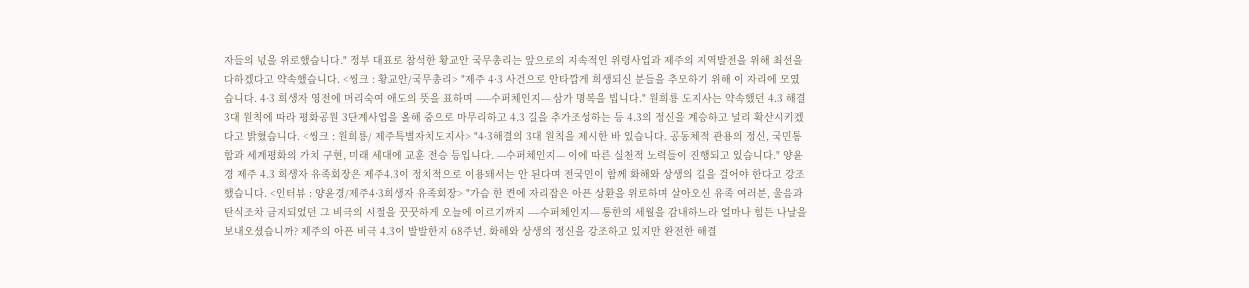자들의 넋을 위로했습니다." 정부 대표로 참석한 황교안 국무총리는 앞으로의 지속적인 위령사업과 제주의 지역발전을 위해 최선을 다하겠다고 약속했습니다. <씽크 : 황교안/국무총리> "제주 4·3 사건으로 안타깝게 희생되신 분들을 추모하기 위해 이 자리에 모였습니다. 4·3 희생자 영전에 머리숙여 애도의 뜻을 표하며 -----수퍼체인지--- 삼가 명복을 빕니다." 원희룡 도지사는 약속했던 4.3 해결 3대 원칙에 따라 평화공원 3단계사업을 올해 중으로 마무리하고 4.3 길을 추가조성하는 등 4.3의 정신을 계승하고 널리 확산시키겠다고 밝혔습니다. <씽크 : 원희룡/ 제주특별자치도지사> "4·3해결의 3대 원칙을 제시한 바 있습니다. 공동체적 관용의 정신, 국민통합과 세계평화의 가치 구현, 미래 세대에 교훈 전승 등입니다. ---수퍼체인지--- 이에 따른 실천적 노력들이 진행되고 있습니다." 양윤경 제주 4.3 희생자 유족회장은 제주4.3이 정치적으로 이용돼서는 안 된다며 전국민이 함께 화해와 상생의 길을 걸어야 한다고 강조했습니다. <인터뷰 : 양윤경/제주4·3희생자 유족회장> "가슴 한 켠에 자리잡은 아픈 상환을 위로하며 살아오신 유족 여러분, 울음과 탄식조차 금지되었던 그 비극의 시절을 꿋꿋하게 오늘에 이르기까지 ----수퍼체인지--- 통한의 세월을 감내하느라 얼마나 힘든 나날을 보내오셨습니까? 제주의 아픈 비극 4.3이 발발한지 68주년. 화해와 상생의 정신을 강조하고 있지만 완전한 해결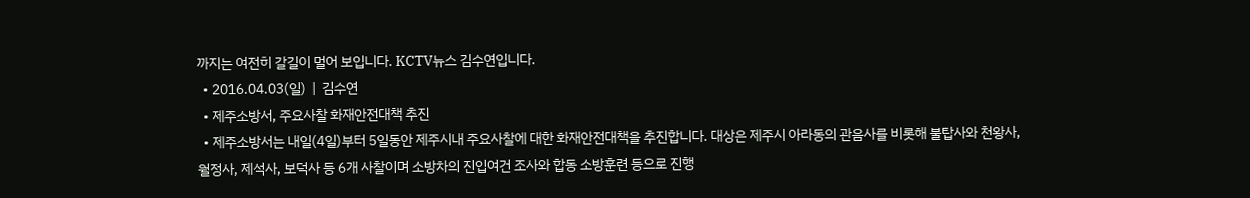까지는 여전히 갈길이 멀어 보입니다. KCTV뉴스 김수연입니다.
  • 2016.04.03(일)  |  김수연
  • 제주소방서, 주요사찰 화재안전대책 추진
  • 제주소방서는 내일(4일)부터 5일동안 제주시내 주요사찰에 대한 화재안전대책을 추진합니다. 대상은 제주시 아라동의 관음사를 비롯해 불탑사와 천왕사, 월정사, 제석사, 보덕사 등 6개 사찰이며 소방차의 진입여건 조사와 합동 소방훈련 등으로 진행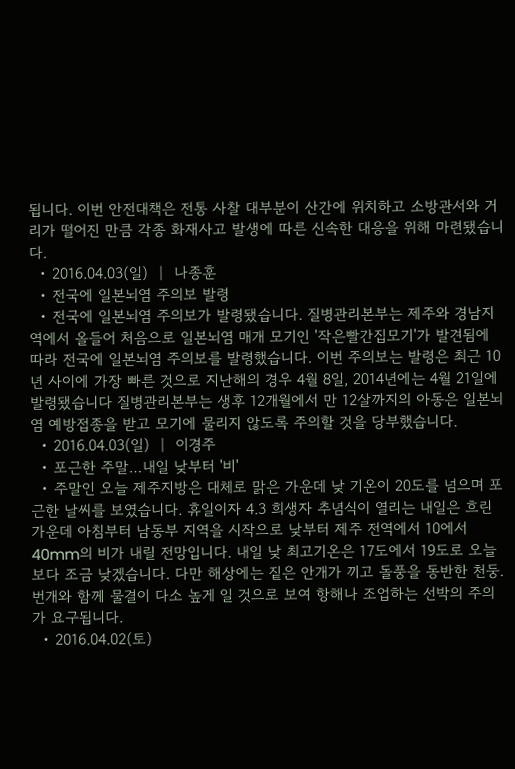됩니다. 이번 안전대책은 전통 사찰 대부분이 산간에 위치하고 소방관서와 거리가 떨어진 만큼 각종 화재사고 발생에 따른 신속한 대응을 위해 마련됐습니다.
  • 2016.04.03(일)  |  나종훈
  • 전국에 일본뇌염 주의보 발령
  • 전국에 일본뇌염 주의보가 발령됐습니다. 질병관리본부는 제주와 경남지역에서 올들어 처음으로 일본뇌염 매개 모기인 '작은빨간집모기'가 발견됨에 따라 전국에 일본뇌염 주의보를 발령했습니다. 이번 주의보는 발령은 최근 10년 사이에 가장 빠른 것으로 지난해의 경우 4월 8일, 2014년에는 4월 21일에 발령됐습니다 질병관리본부는 생후 12개월에서 만 12살까지의 아동은 일본뇌염 예방접종을 받고 모기에 물리지 않도록 주의할 것을 당부했습니다.
  • 2016.04.03(일)  |  이경주
  • 포근한 주말…내일 낮부터 '비'
  • 주말인 오늘 제주지방은 대체로 맑은 가운데 낮 기온이 20도를 넘으며 포근한 날씨를 보였습니다. 휴일이자 4.3 희생자 추념식이 열리는 내일은 흐린 가운데 아침부터 남동부 지역을 시작으로 낮부터 제주 전역에서 10에서 40mm의 비가 내릴 전망입니다. 내일 낮 최고기온은 17도에서 19도로 오늘보다 조금 낮겠습니다. 다만 해상에는 짙은 안개가 끼고 돌풍을 동반한 천둥.번개와 함께 물결이 다소 높게 일 것으로 보여 항해나 조업하는 선박의 주의가 요구됩니다.
  • 2016.04.02(토)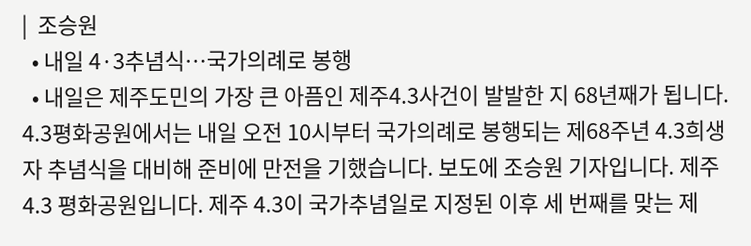|  조승원
  • 내일 4·3추념식…국가의례로 봉행
  • 내일은 제주도민의 가장 큰 아픔인 제주4.3사건이 발발한 지 68년째가 됩니다. 4.3평화공원에서는 내일 오전 10시부터 국가의례로 봉행되는 제68주년 4.3희생자 추념식을 대비해 준비에 만전을 기했습니다. 보도에 조승원 기자입니다. 제주 4.3 평화공원입니다. 제주 4.3이 국가추념일로 지정된 이후 세 번째를 맞는 제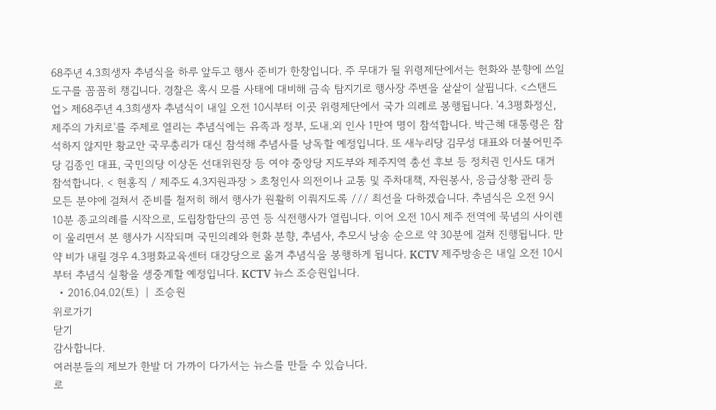68주년 4.3희생자 추념식을 하루 앞두고 행사 준비가 한창입니다. 주 무대가 될 위령제단에서는 헌화와 분향에 쓰일 도구를 꼼꼼히 챙깁니다. 경찰은 혹시 모를 사태에 대비해 금속 탐지기로 행사장 주변을 샅샅이 살핍니다. <스탠드업> 제68주년 4.3희생자 추념식이 내일 오전 10시부터 이곳 위령제단에서 국가 의례로 봉행됩니다. '4.3평화정신, 제주의 가치로'를 주제로 열리는 추념식에는 유족과 정부, 도내.외 인사 1만여 명이 참석합니다. 박근혜 대통령은 참석하지 않지만 황교안 국무총리가 대신 참석해 추념사를 낭독할 예정입니다. 또 새누리당 김무성 대표와 더불어민주당 김종인 대표, 국민의당 이상돈 선대위원장 등 여야 중앙당 지도부와 제주지역 총선 후보 등 정치권 인사도 대거 참석합니다. < 현홍직 / 제주도 4.3지원과장 > 초청인사 의전이나 교통 및 주차대책, 자원봉사, 응급상황 관리 등 모든 분야에 걸쳐서 준비를 철저히 해서 행사가 원활히 이뤄지도록 /// 최선을 다하겠습니다. 추념식은 오전 9시 10분 종교의례를 시작으로, 도립창합단의 공연 등 식전행사가 열립니다. 이어 오전 10시 제주 전역에 묵념의 사이렌이 울리면서 본 행사가 시작되며 국민의례와 헌화 분향, 추념사, 추모시 낭송 순으로 약 30분에 걸쳐 진행됩니다. 만약 비가 내릴 경우 4.3평화교육센터 대강당으로 옮겨 추념식을 봉행하게 됩니다. KCTV 제주방송은 내일 오전 10시부터 추념식 실황을 생중계할 예정입니다. KCTV 뉴스 조승원입니다.
  • 2016.04.02(토)  |  조승원
위로가기
닫기
감사합니다.
여러분들의 제보가 한발 더 가까이 다가서는 뉴스를 만들 수 있습니다.
로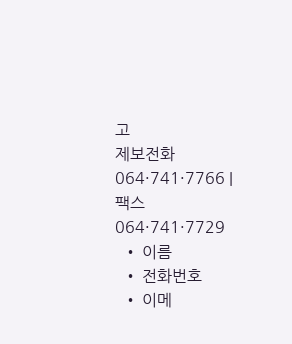고
제보전화 064·741·7766 | 팩스 064·741·7729
  • 이름
  • 전화번호
  • 이메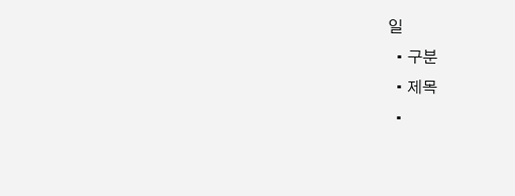일
  • 구분
  • 제목
  •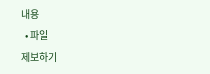내용
  • 파일
제보하기